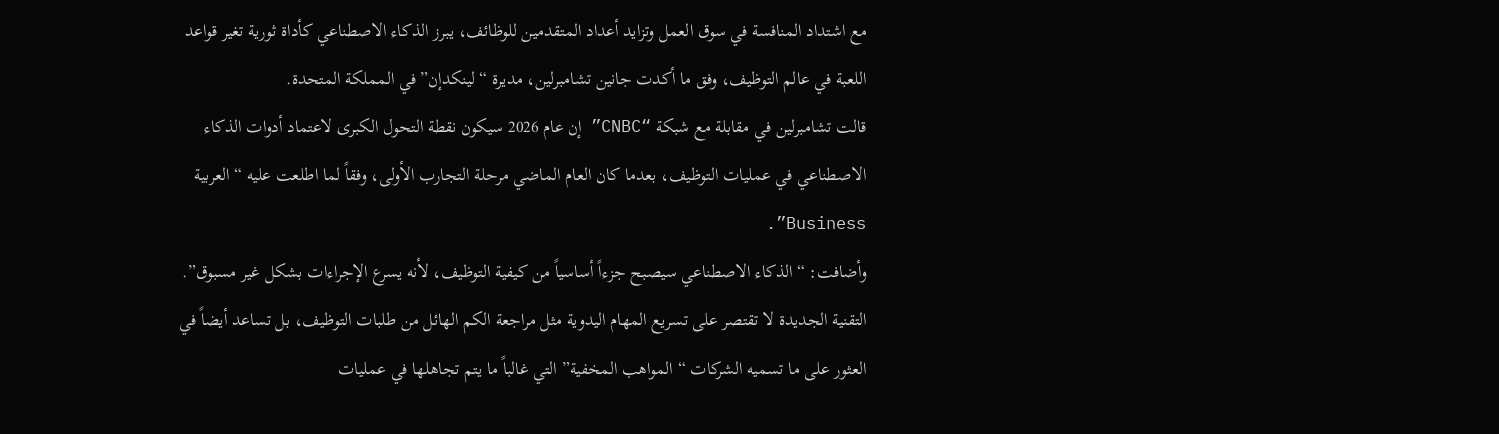مع اشتداد المنافسة في سوق العمل وتزايد أعداد المتقدمين للوظائف، يبرز الذكاء الاصطناعي كأداة ثورية تغير قواعد اللعبة في عالم التوظيف، وفق ما أكدت جانين تشامبرلين، مديرة “لينكدإن” في المملكة المتحدة.
قالت تشامبرلين في مقابلة مع شبكة “CNBC” إن عام 2026 سيكون نقطة التحول الكبرى لاعتماد أدوات الذكاء الاصطناعي في عمليات التوظيف، بعدما كان العام الماضي مرحلة التجارب الأولى، وفقاً لما اطلعت عليه “العربية Business”.
وأضافت: “الذكاء الاصطناعي سيصبح جزءاً أساسياً من كيفية التوظيف، لأنه يسرع الإجراءات بشكل غير مسبوق”.
التقنية الجديدة لا تقتصر على تسريع المهام اليدوية مثل مراجعة الكم الهائل من طلبات التوظيف، بل تساعد أيضاً في العثور على ما تسميه الشركات “المواهب المخفية” التي غالباً ما يتم تجاهلها في عمليات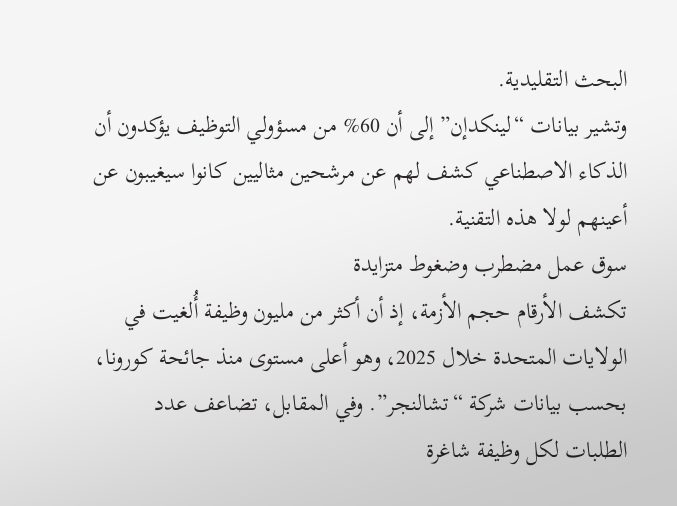البحث التقليدية.
وتشير بيانات “لينكدإن” إلى أن 60% من مسؤولي التوظيف يؤكدون أن الذكاء الاصطناعي كشف لهم عن مرشحين مثاليين كانوا سيغيبون عن أعينهم لولا هذه التقنية.
سوق عمل مضطرب وضغوط متزايدة
تكشف الأرقام حجم الأزمة، إذ أن أكثر من مليون وظيفة أُلغيت في الولايات المتحدة خلال 2025، وهو أعلى مستوى منذ جائحة كورونا، بحسب بيانات شركة “تشالنجر”. وفي المقابل، تضاعف عدد الطلبات لكل وظيفة شاغرة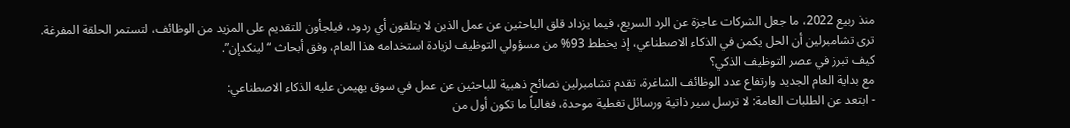منذ ربيع 2022، ما جعل الشركات عاجزة عن الرد السريع، فيما يزداد قلق الباحثين عن عمل الذين لا يتلقون أي ردود، فيلجأون للتقديم على المزيد من الوظائف، لتستمر الحلقة المفرغة.
ترى تشامبرلين أن الحل يكمن في الذكاء الاصطناعي، إذ يخطط 93% من مسؤولي التوظيف لزيادة استخدامه هذا العام، وفق أبحاث “لينكدإن”.
كيف تبرز في عصر التوظيف الذكي؟
مع بداية العام الجديد وارتفاع عدد الوظائف الشاغرة، تقدم تشامبرلين نصائح ذهبية للباحثين عن عمل في سوق يهيمن عليه الذكاء الاصطناعي:
- ابتعد عن الطلبات العامة: لا ترسل سير ذاتية ورسائل تغطية موحدة، فغالباً ما تكون أول من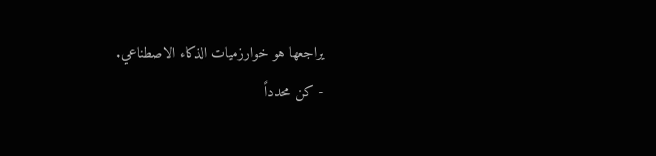يراجعها هو خوارزميات الذكاء الاصطناعي.
- كن محدداً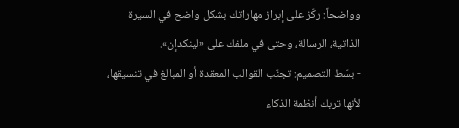وواضحاً: ركّز على إبراز مهاراتك بشكل واضح في السيرة الذاتية، الرسالة، وحتى في ملفك على «لينكدإن».
- بسّط التصميم: تجنّب القوالب المعقدة أو المبالغ في تنسيقها، لأنها تربك أنظمة الذكاء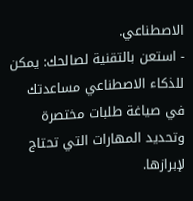الاصطناعي.
- استعن بالتقنية لصالحك: يمكن للذكاء الاصطناعي مساعدتك في صياغة طلبات مختصرة وتحديد المهارات التي تحتاج لإبرازها.